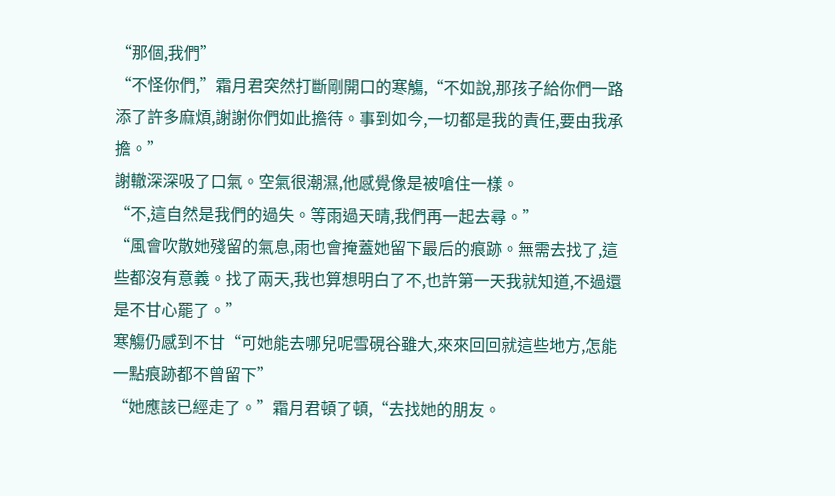“那個,我們”
“不怪你們,”霜月君突然打斷剛開口的寒觴,“不如說,那孩子給你們一路添了許多麻煩,謝謝你們如此擔待。事到如今,一切都是我的責任,要由我承擔。”
謝轍深深吸了口氣。空氣很潮濕,他感覺像是被嗆住一樣。
“不,這自然是我們的過失。等雨過天晴,我們再一起去尋。”
“風會吹散她殘留的氣息,雨也會掩蓋她留下最后的痕跡。無需去找了,這些都沒有意義。找了兩天,我也算想明白了不,也許第一天我就知道,不過還是不甘心罷了。”
寒觴仍感到不甘“可她能去哪兒呢雪硯谷雖大,來來回回就這些地方,怎能一點痕跡都不曾留下”
“她應該已經走了。”霜月君頓了頓,“去找她的朋友。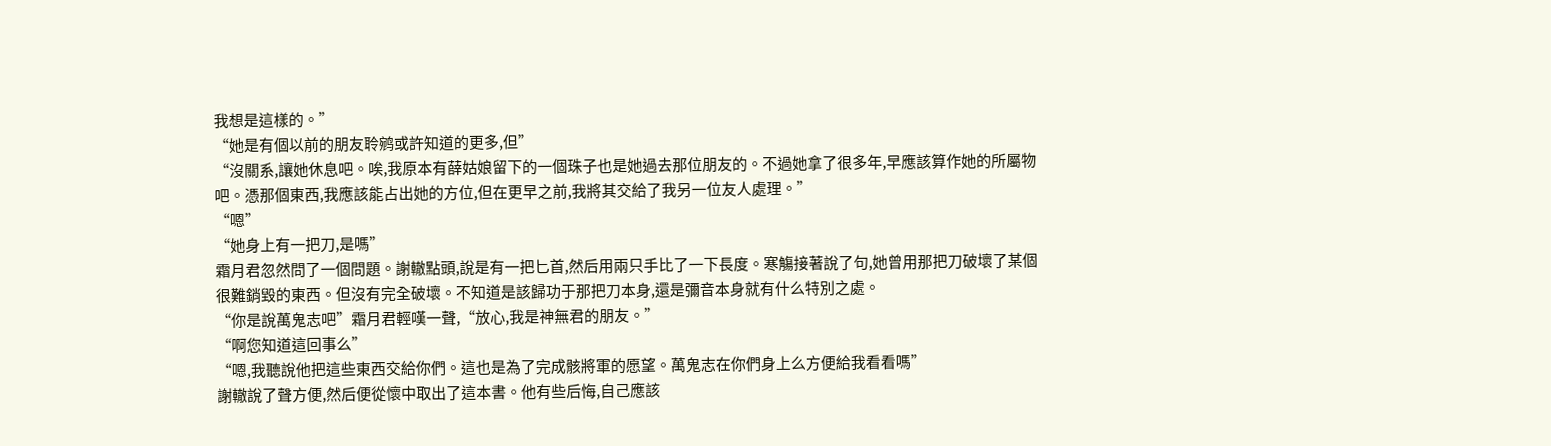我想是這樣的。”
“她是有個以前的朋友聆鹓或許知道的更多,但”
“沒關系,讓她休息吧。唉,我原本有薛姑娘留下的一個珠子也是她過去那位朋友的。不過她拿了很多年,早應該算作她的所屬物吧。憑那個東西,我應該能占出她的方位,但在更早之前,我將其交給了我另一位友人處理。”
“嗯”
“她身上有一把刀,是嗎”
霜月君忽然問了一個問題。謝轍點頭,說是有一把匕首,然后用兩只手比了一下長度。寒觴接著說了句,她曾用那把刀破壞了某個很難銷毀的東西。但沒有完全破壞。不知道是該歸功于那把刀本身,還是彌音本身就有什么特別之處。
“你是說萬鬼志吧”霜月君輕嘆一聲,“放心,我是神無君的朋友。”
“啊您知道這回事么”
“嗯,我聽說他把這些東西交給你們。這也是為了完成骸將軍的愿望。萬鬼志在你們身上么方便給我看看嗎”
謝轍說了聲方便,然后便從懷中取出了這本書。他有些后悔,自己應該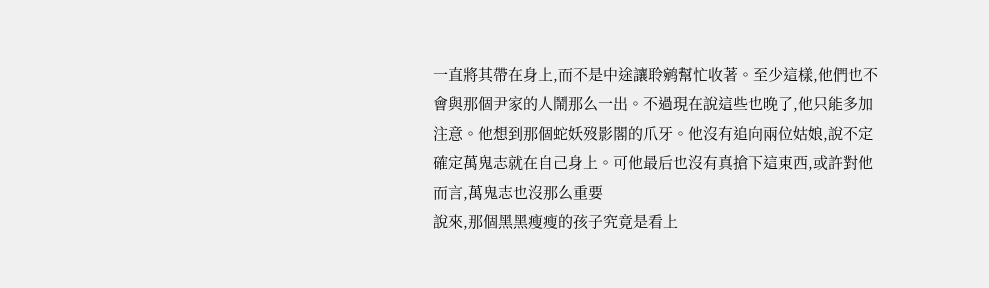一直將其帶在身上,而不是中途讓聆鹓幫忙收著。至少這樣,他們也不會與那個尹家的人鬧那么一出。不過現在說這些也晚了,他只能多加注意。他想到那個蛇妖歿影閣的爪牙。他沒有追向兩位姑娘,說不定確定萬鬼志就在自己身上。可他最后也沒有真搶下這東西,或許對他而言,萬鬼志也沒那么重要
說來,那個黑黑瘦瘦的孩子究竟是看上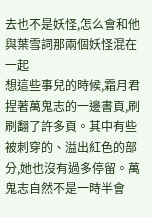去也不是妖怪,怎么會和他與葉雪詞那兩個妖怪混在一起
想這些事兒的時候,霜月君捏著萬鬼志的一邊書頁,刷刷翻了許多頁。其中有些被刺穿的、溢出紅色的部分,她也沒有過多停留。萬鬼志自然不是一時半會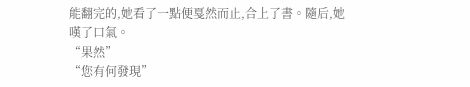能翻完的,她看了一點便戛然而止,合上了書。隨后,她嘆了口氣。
“果然”
“您有何發現”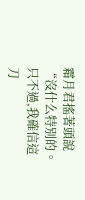霜月君搖著頭說“沒什么特別的。只不過,我確信這刀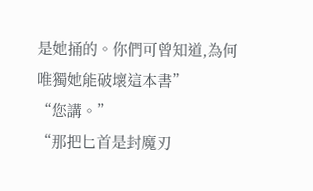是她捅的。你們可曾知道,為何唯獨她能破壞這本書”
“您講。”
“那把匕首是封魔刃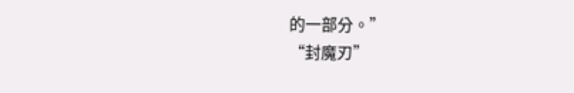的一部分。”
“封魔刃”